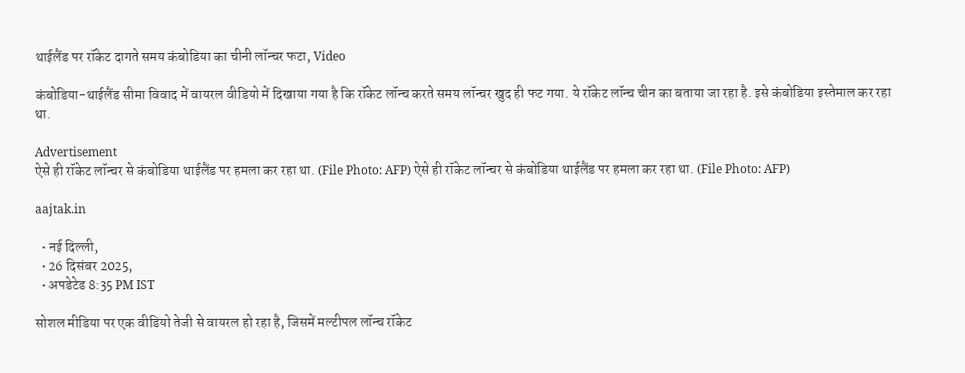थाईलैंड पर रॉकेट दागते समय कंबोडिया का चीनी लॉन्चर फटा, Video

कंबोडिया-थाईलैंड सीमा विवाद में वायरल वीडियो में दिखाया गया है कि रॉकेट लॉन्च करते समय लॉन्चर खुद ही फट गया. ये रॉकेट लॉन्च चीन का बताया जा रहा है. इसे कंबोडिया इस्तेमाल कर रहा था.

Advertisement
ऐसे ही रॉकेट लॉन्चर से कंबोडिया थाईलैंड पर हमला कर रहा था. (File Photo: AFP) ऐसे ही रॉकेट लॉन्चर से कंबोडिया थाईलैंड पर हमला कर रहा था. (File Photo: AFP)

aajtak.in

  • नई दिल्ली,
  • 26 दिसंबर 2025,
  • अपडेटेड 8:35 PM IST

सोशल मीडिया पर एक वीडियो तेजी से वायरल हो रहा है, जिसमें मल्टीपल लॉन्च रॉकेट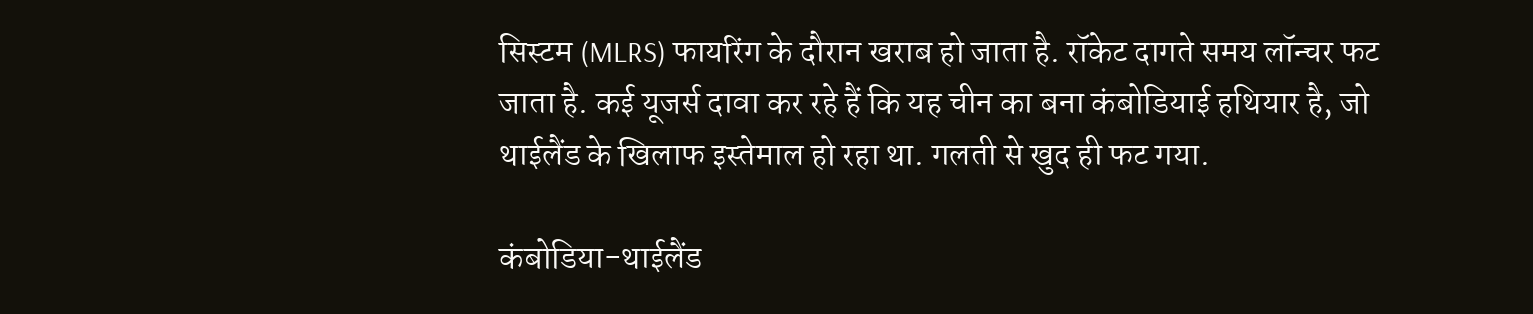सिस्टम (MLRS) फायरिंग के दौरान खराब हो जाता है. रॉकेट दागते समय लॉन्चर फट जाता है. कई यूजर्स दावा कर रहे हैं कि यह चीन का बना कंबोडियाई हथियार है, जो थाईलैंड के खिलाफ इस्तेमाल हो रहा था. गलती से खुद ही फट गया.

कंबोडिया-थाईलैंड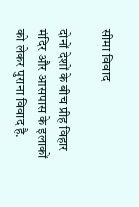सीमा विवाद

दोनों देशों के बीच प्रीह विहार मंदिर और आसपास के इलाकों को लेकर पुराना विवाद है.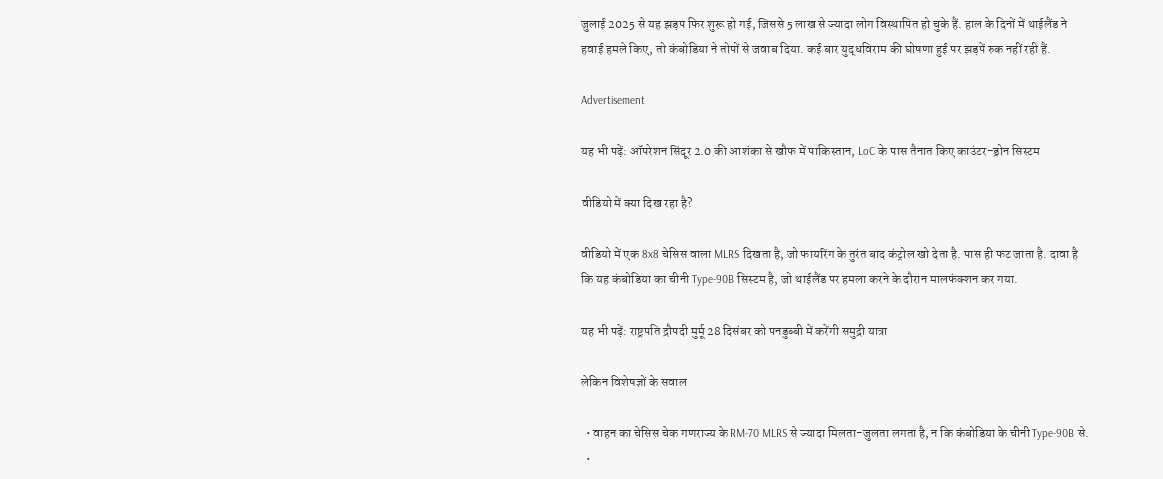जुलाई 2025 से यह झड़प फिर शुरू हो गई, जिससे 5 लाख से ज्यादा लोग विस्थापित हो चुके हैं. हाल के दिनों में थाईलैंड ने हवाई हमले किए, तो कंबोडिया ने तोपों से जवाब दिया. कई बार युद्धविराम की घोषणा हुई पर झड़पें रुक नहीं रही हैं.

Advertisement

यह भी पढ़ें: ऑपरेशन सिंदूर 2.0 की आशंका से खौफ में पाकिस्तान, LoC के पास तैनात किए काउंटर-ड्रोन सिस्टम

वीडियो में क्या दिख रहा है?

वीडियो में एक 8x8 चेसिस वाला MLRS दिखता है, जो फायरिंग के तुरंत बाद कंट्रोल खो देता है. पास ही फट जाता है. दावा है कि यह कंबोडिया का चीनी Type-90B सिस्टम है, जो थाईलैंड पर हमला करने के दौरान मालफंक्शन कर गया.

यह भी पढ़ें: राष्ट्रपति द्रौपदी मुर्मू 28 दिसंबर को पनडुब्बी में करेंगी समुद्री यात्रा

लेकिन विशेषज्ञों के सवाल

  • वाहन का चेसिस चेक गणराज्य के RM-70 MLRS से ज्यादा मिलता-जुलता लगता है, न कि कंबोडिया के चीनी Type-90B से.
  •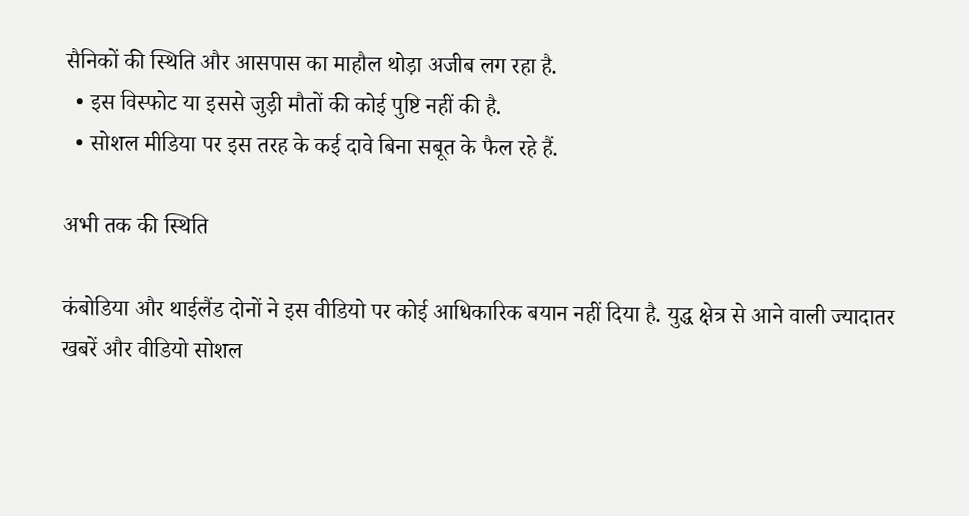सैनिकों की स्थिति और आसपास का माहौल थोड़ा अजीब लग रहा है.
  • इस विस्फोट या इससे जुड़ी मौतों की कोई पुष्टि नहीं की है.
  • सोशल मीडिया पर इस तरह के कई दावे बिना सबूत के फैल रहे हैं.

अभी तक की स्थिति

कंबोडिया और थाईलैंड दोनों ने इस वीडियो पर कोई आधिकारिक बयान नहीं दिया है. युद्ध क्षेत्र से आने वाली ज्यादातर खबरें और वीडियो सोशल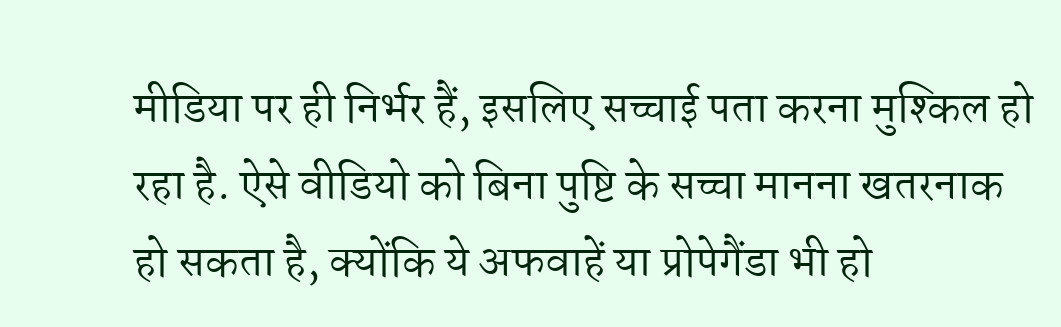मीडिया पर ही निर्भर हैं, इसलिए सच्चाई पता करना मुश्किल हो रहा है. ऐसे वीडियो को बिना पुष्टि के सच्चा मानना खतरनाक हो सकता है, क्योंकि ये अफवाहें या प्रोपेगैंडा भी हो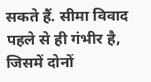सकते हैं. सीमा विवाद पहले से ही गंभीर है, जिसमें दोनों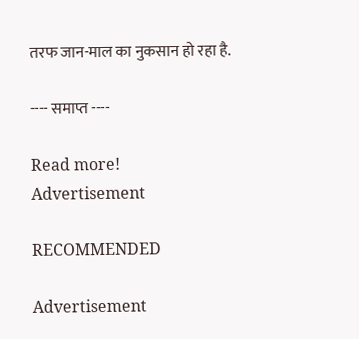तरफ जान-माल का नुकसान हो रहा है.

---- समाप्त ----

Read more!
Advertisement

RECOMMENDED

Advertisement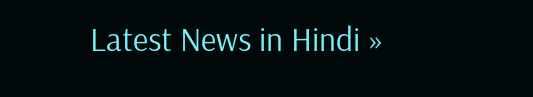Latest News in Hindi »